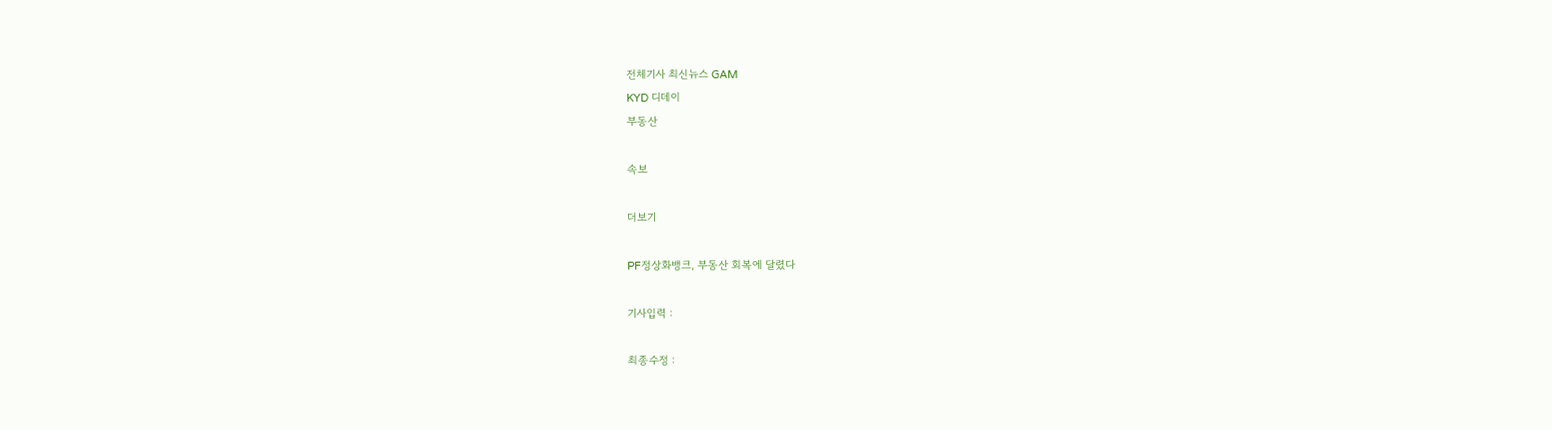전체기사 최신뉴스 GAM
KYD 디데이
부동산

속보

더보기

PF정상화뱅크, 부동산 회복에 달렸다

기사입력 :

최종수정 :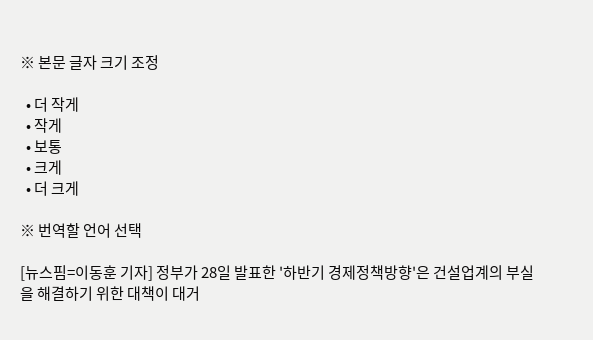※ 본문 글자 크기 조정

  • 더 작게
  • 작게
  • 보통
  • 크게
  • 더 크게

※ 번역할 언어 선택

[뉴스핌=이동훈 기자] 정부가 28일 발표한 '하반기 경제정책방향'은 건설업계의 부실을 해결하기 위한 대책이 대거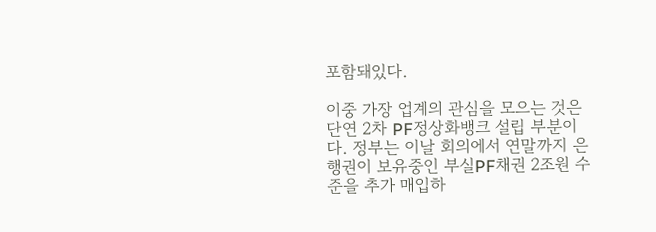포함돼있다.

이중 가장 업계의 관심을 모으는 것은 단연 2차 PF정상화뱅크 설립 부분이다. 정부는 이날 회의에서 연말까지 은행권이 보유중인 부실PF채권 2조원 수준을 추가 매입하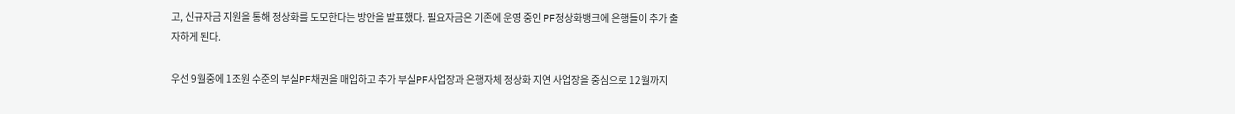고, 신규자금 지원을 통해 정상화를 도모한다는 방안을 발표했다. 필요자금은 기존에 운영 중인 PF정상화뱅크에 은행들이 추가 출자하게 된다.

우선 9월중에 1조원 수준의 부실PF채권을 매입하고 추가 부실PF사업장과 은행자체 정상화 지연 사업장을 중심으로 12월까지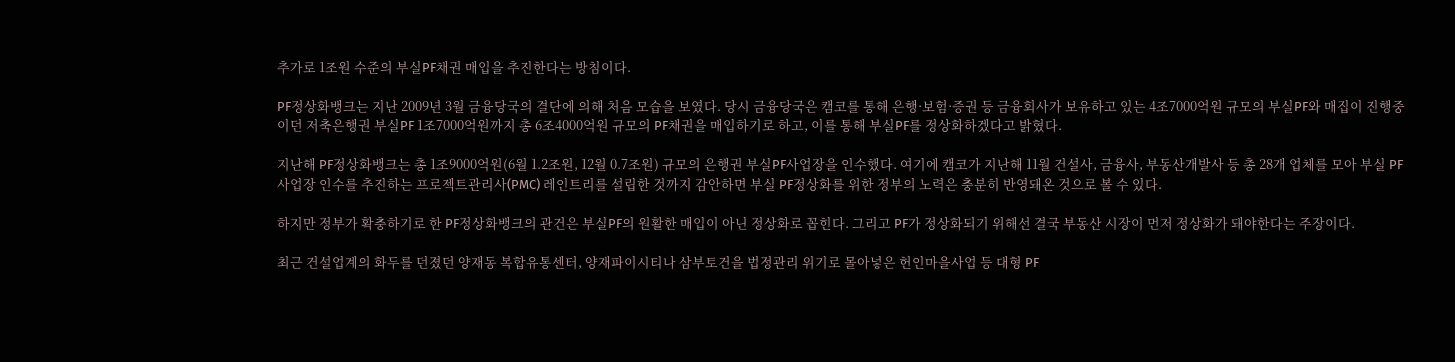추가로 1조원 수준의 부실PF채권 매입을 추진한다는 방침이다.

PF정상화뱅크는 지난 2009년 3월 금융당국의 결단에 의해 처음 모습을 보였다. 당시 금융당국은 캠코를 통해 은행·보험·증권 등 금융회사가 보유하고 있는 4조7000억원 규모의 부실PF와 매집이 진행중이던 저축은행권 부실PF 1조7000억원까지 총 6조4000억원 규모의 PF채권을 매입하기로 하고, 이를 통해 부실PF를 정상화하겠다고 밝혔다.

지난해 PF정상화뱅크는 총 1조9000억원(6월 1.2조원, 12월 0.7조원) 규모의 은행권 부실PF사업장을 인수했다. 여기에 캠코가 지난해 11월 건설사, 금융사, 부동산개발사 등 총 28개 업체를 모아 부실 PF사업장 인수를 추진하는 프로젝트관리사(PMC) 레인트리를 설립한 것까지 감안하면 부실 PF정상화를 위한 정부의 노력은 충분히 반영돼온 것으로 볼 수 있다.

하지만 정부가 확충하기로 한 PF정상화뱅크의 관건은 부실PF의 원활한 매입이 아닌 정상화로 꼽힌다. 그리고 PF가 정상화되기 위해선 결국 부동산 시장이 먼저 정상화가 돼야한다는 주장이다.

최근 건설업계의 화두를 던졌던 양재동 복합유통센터, 양재파이시티나 삼부토건을 법정관리 위기로 몰아넣은 헌인마을사업 등 대형 PF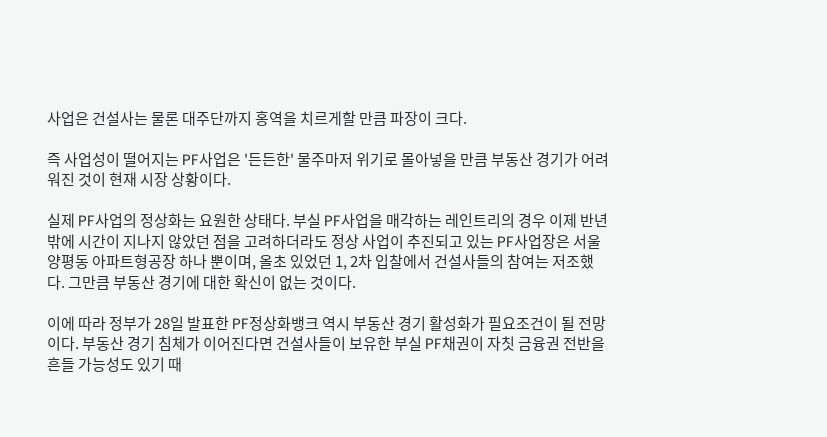사업은 건설사는 물론 대주단까지 홍역을 치르게할 만큼 파장이 크다.

즉 사업성이 떨어지는 PF사업은 '든든한' 물주마저 위기로 몰아넣을 만큼 부동산 경기가 어려워진 것이 현재 시장 상황이다.

실제 PF사업의 정상화는 요원한 상태다. 부실 PF사업을 매각하는 레인트리의 경우 이제 반년 밖에 시간이 지나지 않았던 점을 고려하더라도 정상 사업이 추진되고 있는 PF사업장은 서울양평동 아파트형공장 하나 뿐이며, 올초 있었던 1, 2차 입찰에서 건설사들의 참여는 저조했다. 그만큼 부동산 경기에 대한 확신이 없는 것이다.

이에 따라 정부가 28일 발표한 PF정상화뱅크 역시 부동산 경기 활성화가 필요조건이 될 전망이다. 부동산 경기 침체가 이어진다면 건설사들이 보유한 부실 PF채권이 자칫 금융권 전반을 흔들 가능성도 있기 때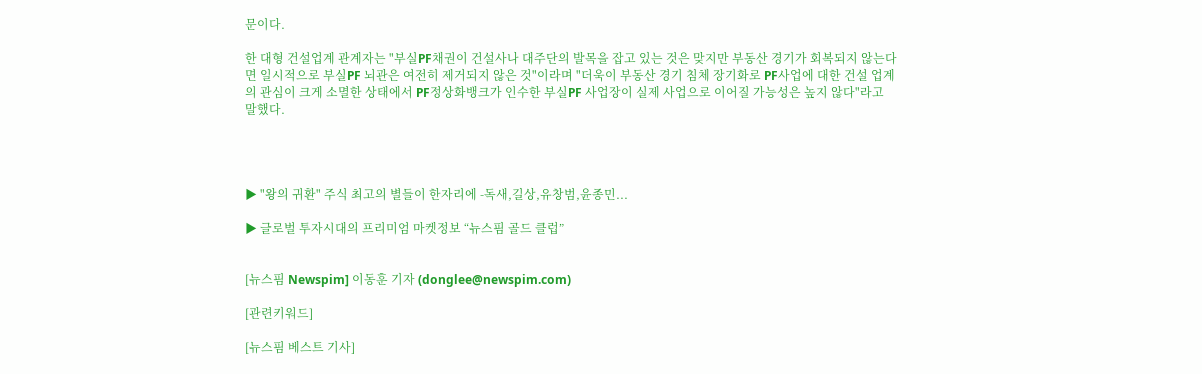문이다.

한 대형 건설업계 관계자는 "부실PF채권이 건설사나 대주단의 발목을 잡고 있는 것은 맞지만 부동산 경기가 회복되지 않는다면 일시적으로 부실PF 뇌관은 여전히 제거되지 않은 것"이라며 "더욱이 부동산 경기 침체 장기화로 PF사업에 대한 건설 업계의 관심이 크게 소멸한 상태에서 PF정상화뱅크가 인수한 부실PF 사업장이 실제 사업으로 이어질 가능성은 높지 않다"라고 말했다.




▶ "왕의 귀환" 주식 최고의 별들이 한자리에 -독새,길상,유창범,윤종민...

▶ 글로벌 투자시대의 프리미엄 마켓정보 “뉴스핌 골드 클럽”


[뉴스핌 Newspim] 이동훈 기자 (donglee@newspim.com)

[관련키워드]

[뉴스핌 베스트 기사]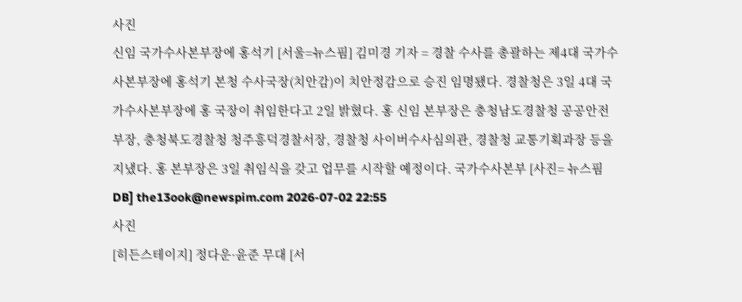사진
신임 국가수사본부장에 홍석기 [서울=뉴스핌] 김미경 기자 = 경찰 수사를 총괄하는 제4대 국가수사본부장에 홍석기 본청 수사국장(치안감)이 치안정감으로 승진 임명됐다. 경찰청은 3일 4대 국가수사본부장에 홍 국장이 취임한다고 2일 밝혔다. 홍 신임 본부장은 충청남도경찰청 공공안전부장, 충청북도경찰청 청주흥덕경찰서장, 경찰청 사이버수사심의관, 경찰청 교통기획과장 등을 지냈다. 홍 본부장은 3일 취임식을 갖고 업무를 시작할 예정이다. 국가수사본부 [사진= 뉴스핌DB] the13ook@newspim.com 2026-07-02 22:55
사진
[히든스테이지] 정다운·윤준 무대 [서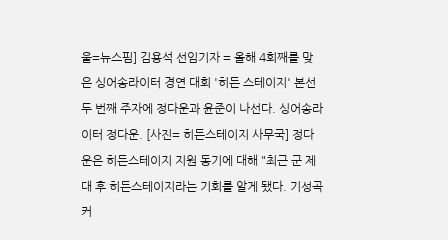울=뉴스핌] 김용석 선임기자 = 올해 4회째를 맞은 싱어송라이터 경연 대회 '히든 스테이지' 본선 두 번째 주자에 정다운과 윤준이 나선다. 싱어송라이터 정다운. [사진= 히든스테이지 사무국] 정다운은 히든스테이지 지원 동기에 대해 "최근 군 제대 후 히든스테이지라는 기회를 알게 됐다. 기성곡 커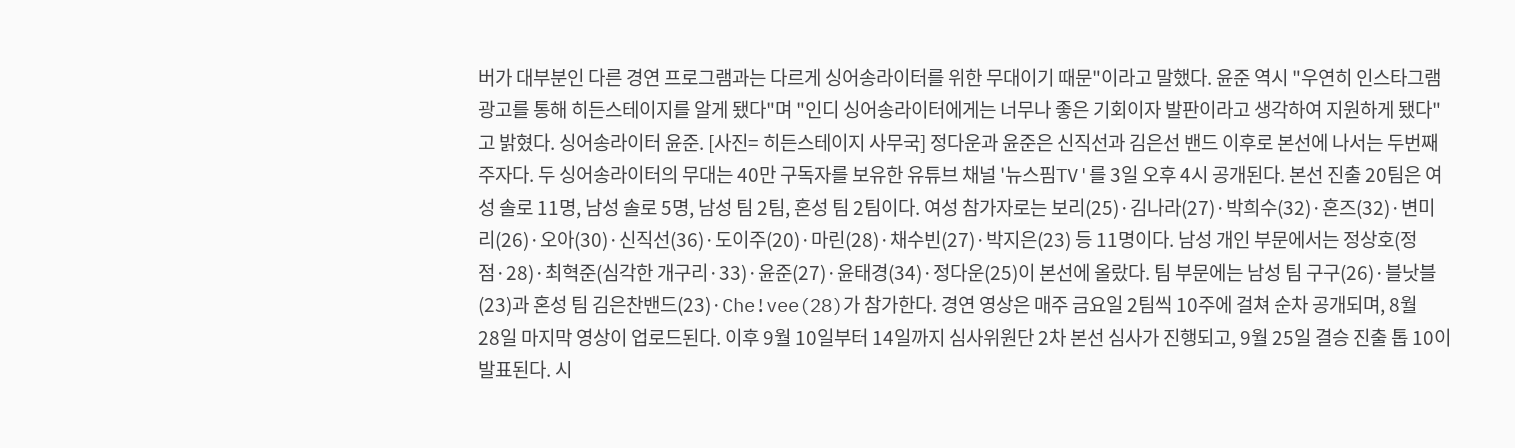버가 대부분인 다른 경연 프로그램과는 다르게 싱어송라이터를 위한 무대이기 때문"이라고 말했다. 윤준 역시 "우연히 인스타그램 광고를 통해 히든스테이지를 알게 됐다"며 "인디 싱어송라이터에게는 너무나 좋은 기회이자 발판이라고 생각하여 지원하게 됐다"고 밝혔다. 싱어송라이터 윤준. [사진= 히든스테이지 사무국] 정다운과 윤준은 신직선과 김은선 밴드 이후로 본선에 나서는 두번째 주자다. 두 싱어송라이터의 무대는 40만 구독자를 보유한 유튜브 채널 '뉴스핌TV'를 3일 오후 4시 공개된다. 본선 진출 20팀은 여성 솔로 11명, 남성 솔로 5명, 남성 팀 2팀, 혼성 팀 2팀이다. 여성 참가자로는 보리(25)·김나라(27)·박희수(32)·혼즈(32)·변미리(26)·오아(30)·신직선(36)·도이주(20)·마린(28)·채수빈(27)·박지은(23) 등 11명이다. 남성 개인 부문에서는 정상호(정점·28)·최혁준(심각한 개구리·33)·윤준(27)·윤태경(34)·정다운(25)이 본선에 올랐다. 팀 부문에는 남성 팀 구구(26)·블낫블(23)과 혼성 팀 김은찬밴드(23)·Che!vee(28)가 참가한다. 경연 영상은 매주 금요일 2팀씩 10주에 걸쳐 순차 공개되며, 8월 28일 마지막 영상이 업로드된다. 이후 9월 10일부터 14일까지 심사위원단 2차 본선 심사가 진행되고, 9월 25일 결승 진출 톱 10이 발표된다. 시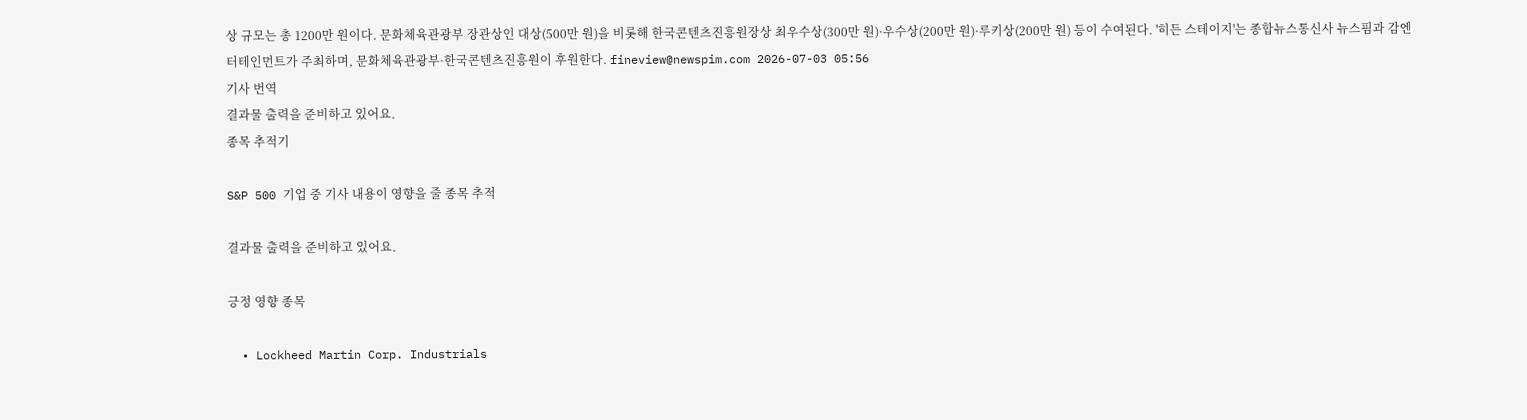상 규모는 총 1200만 원이다. 문화체육관광부 장관상인 대상(500만 원)을 비롯해 한국콘텐츠진흥원장상 최우수상(300만 원)·우수상(200만 원)·루키상(200만 원) 등이 수여된다. '히든 스테이지'는 종합뉴스통신사 뉴스핌과 감엔터테인먼트가 주최하며, 문화체육관광부·한국콘텐츠진흥원이 후원한다. fineview@newspim.com 2026-07-03 05:56
기사 번역
결과물 출력을 준비하고 있어요.
종목 추적기

S&P 500 기업 중 기사 내용이 영향을 줄 종목 추적

결과물 출력을 준비하고 있어요.

긍정 영향 종목

  • Lockheed Martin Corp. Industrials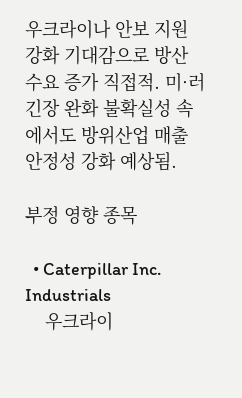우크라이나 안보 지원 강화 기대감으로 방산 수요 증가 직접적. 미·러 긴장 완화 불확실성 속에서도 방위산업 매출 안정성 강화 예상됨.

부정 영향 종목

  • Caterpillar Inc. Industrials
    우크라이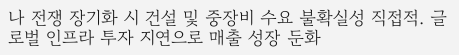나 전쟁 장기화 시 건설 및 중장비 수요 불확실성 직접적. 글로벌 인프라 투자 지연으로 매출 성장 둔화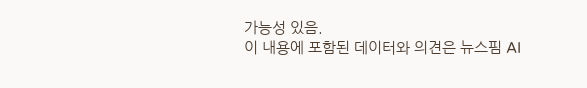가능성 있음.
이 내용에 포함된 데이터와 의견은 뉴스핌 AI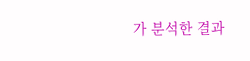가 분석한 결과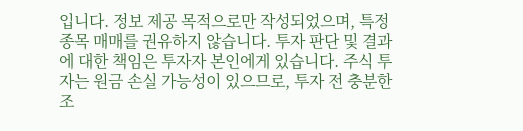입니다. 정보 제공 목적으로만 작성되었으며, 특정 종목 매매를 권유하지 않습니다. 투자 판단 및 결과에 대한 책임은 투자자 본인에게 있습니다. 주식 투자는 원금 손실 가능성이 있으므로, 투자 전 충분한 조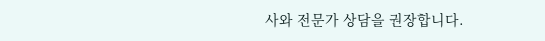사와 전문가 상담을 권장합니다.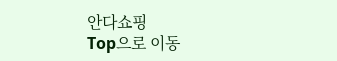안다쇼핑
Top으로 이동